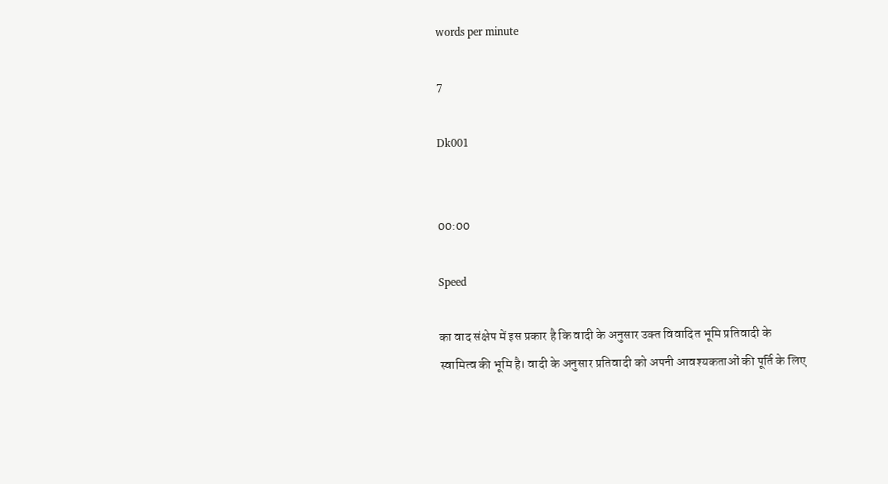words per minute

7

Dk001


00:00

Speed

का वाद संक्षेप में इस प्रकार है कि वादी के अनुसार उक्‍त विवादित भूमि प्रतिवादी के स्‍वामित्‍व की भूमि है। वादी के अनुसार प्रतिवादी को अपनी आवश्‍यकताओं की पूर्ति के लिए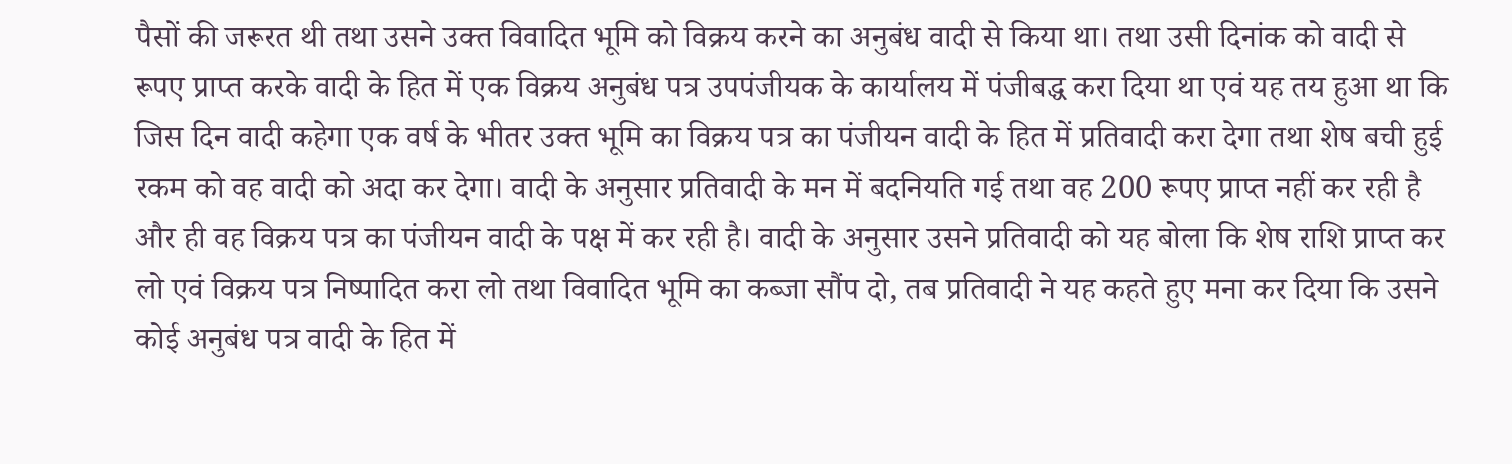पैसों की जरूरत थी तथा उसने उक्‍त विवादित भूमि को विक्रय करने का अनुबंध वादी से किया था। तथा उसी दिनांक को वादी से रूपए प्राप्‍त करके वादी के हित में एक विक्रय अनुबंध पत्र उपपंजीयक के कार्यालय में पंजीबद्ध करा दिया था एवं यह तय हुआ था कि जिस दिन वादी कहेगा एक वर्ष के भीतर उक्‍त भूमि का विक्रय पत्र का पंजीयन वादी के हित में प्रतिवादी करा देगा तथा शेष बची हुई रकम को वह वादी को अदा कर देगा। वादी के अनुसार प्रतिवादी के मन में बदनियति गई तथा वह 200 रूपए प्राप्‍त नहीं कर रही है और ही वह विक्रय पत्र का पंजीयन वादी के पक्ष में कर रही है। वादी के अनुसार उसने प्रतिवादी को यह बोला कि शेष राशि प्राप्‍त कर लो एवं विक्रय पत्र निष्‍पादित करा लो तथा विवादित भूमि का कब्‍जा सौंप दो, तब प्रतिवादी ने यह कहते हुए मना कर दिया कि उसने कोई अनुबंध पत्र वादी के हित में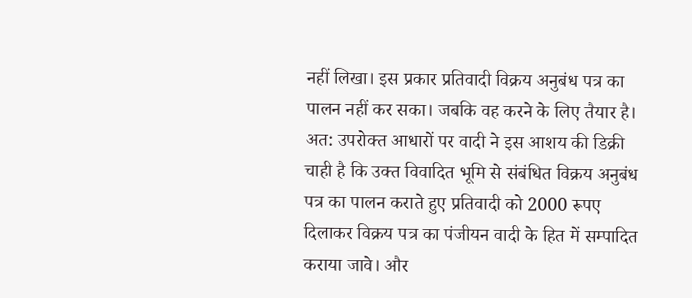नहीं लिखा। इस प्रकार प्रतिवादी विक्रय अनुबंध पत्र का पालन नहीं कर सका। जबकि वह करने के लिए तैयार है। अत: उपरोक्‍त आधारों पर वादी ने इस आशय की डिक्री चाही है कि उक्‍त विवादित भूमि से संबंधित विक्रय अनुबंध पत्र का पालन कराते हुए प्रतिवादी को 2000 रूपए दिलाकर विक्रय पत्र का पंजीयन वादी के हित में सम्‍पादित कराया जावे। और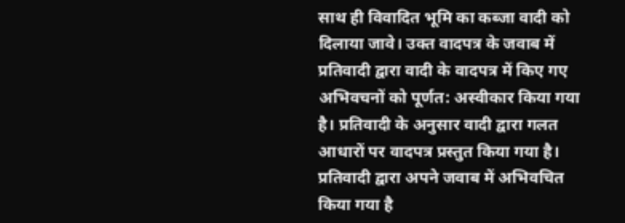साथ ही विवादित भूमि का कब्‍जा वादी को दिलाया जावे। उक्‍त वादपत्र के जवाब में प्रतिवादी द्वारा वादी के वादपत्र में किए गए अभिवचनों को पूर्णत: अस्‍वीकार किया गया है। प्रतिवादी के अनुसार वादी द्वारा गलत आधारों पर वादपत्र प्रस्‍तुत किया गया है। प्रतिवादी द्वारा अपने जवाब में अभिवचित किया गया है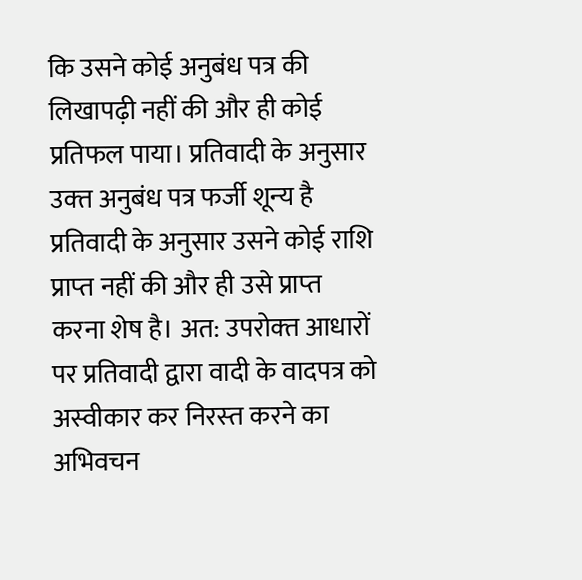कि उसने कोई अनुबंध पत्र की लिखापढ़ी नहीं की और ही कोई प्रतिफल पाया। प्रतिवादी के अनुसार उक्‍त अनुबंध पत्र फर्जी शून्‍य है प्रतिवादी के अनुसार उसने कोई राशि प्राप्‍त नहीं की और ही उसे प्राप्‍त करना शेष है। अत: उपरोक्‍त आधारों पर प्रतिवादी द्वारा वादी के वादपत्र को अस्‍वीकार कर निरस्‍त करने का अभिवचन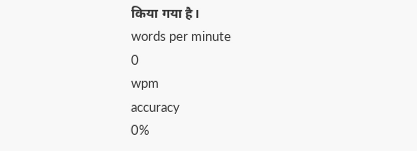किया गया है।
words per minute
0
wpm
accuracy
0%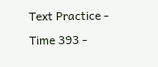Text Practice - Time 393 -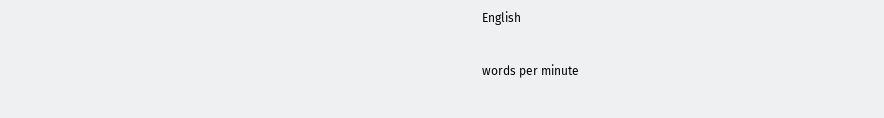English

words per minute